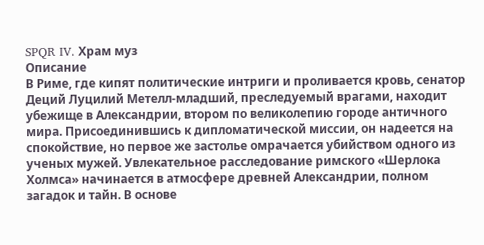SPQR IV. Храм муз
Описание
В Риме, где кипят политические интриги и проливается кровь, сенатор Деций Луцилий Метелл-младший, преследуемый врагами, находит убежище в Александрии, втором по великолепию городе античного мира. Присоединившись к дипломатической миссии, он надеется на спокойствие, но первое же застолье омрачается убийством одного из ученых мужей. Увлекательное расследование римского «Шерлока Холмса» начинается в атмосфере древней Александрии, полном загадок и тайн. В основе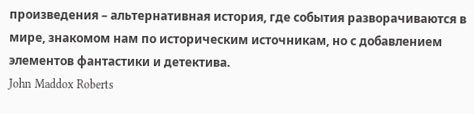произведения – альтернативная история, где события разворачиваются в мире, знакомом нам по историческим источникам, но с добавлением элементов фантастики и детектива.
John Maddox Roberts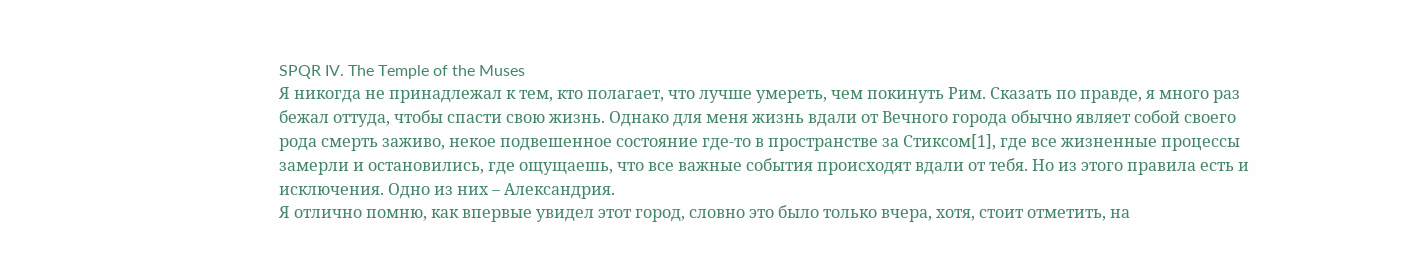SPQR IV. The Temple of the Muses
Я никогда не принадлежал к тем, кто полагает, что лучше умереть, чем покинуть Рим. Сказать по правде, я много раз бежал оттуда, чтобы спасти свою жизнь. Однако для меня жизнь вдали от Вечного города обычно являет собой своего рода смерть заживо, некое подвешенное состояние где-то в пространстве за Стиксом[1], где все жизненные процессы замерли и остановились, где ощущаешь, что все важные события происходят вдали от тебя. Но из этого правила есть и исключения. Одно из них – Александрия.
Я отлично помню, как впервые увидел этот город, словно это было только вчера, хотя, стоит отметить, на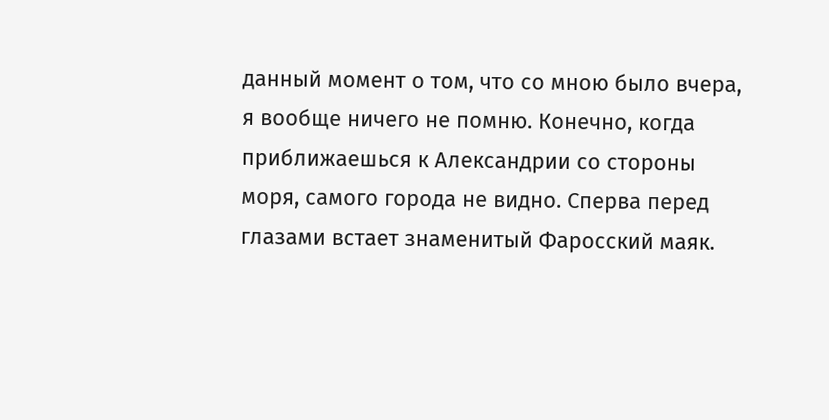данный момент о том, что со мною было вчера, я вообще ничего не помню. Конечно, когда приближаешься к Александрии со стороны моря, самого города не видно. Сперва перед глазами встает знаменитый Фаросский маяк.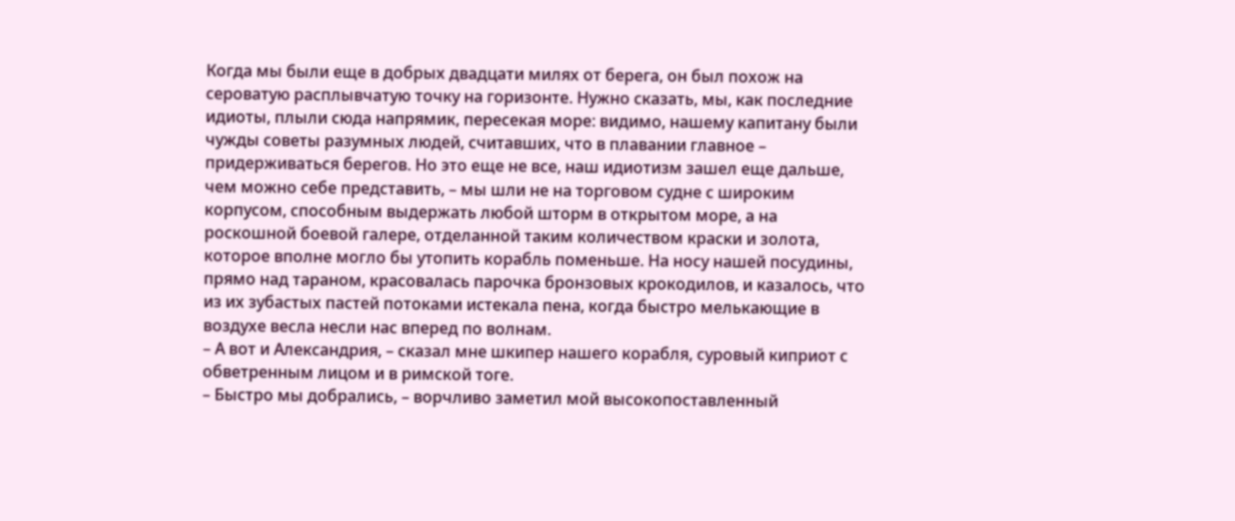Когда мы были еще в добрых двадцати милях от берега, он был похож на сероватую расплывчатую точку на горизонте. Нужно сказать, мы, как последние идиоты, плыли сюда напрямик, пересекая море: видимо, нашему капитану были чужды советы разумных людей, считавших, что в плавании главное – придерживаться берегов. Но это еще не все, наш идиотизм зашел еще дальше, чем можно себе представить, – мы шли не на торговом судне с широким корпусом, способным выдержать любой шторм в открытом море, а на роскошной боевой галере, отделанной таким количеством краски и золота, которое вполне могло бы утопить корабль поменьше. На носу нашей посудины, прямо над тараном, красовалась парочка бронзовых крокодилов, и казалось, что из их зубастых пастей потоками истекала пена, когда быстро мелькающие в воздухе весла несли нас вперед по волнам.
– А вот и Александрия, – сказал мне шкипер нашего корабля, суровый киприот с обветренным лицом и в римской тоге.
– Быстро мы добрались, – ворчливо заметил мой высокопоставленный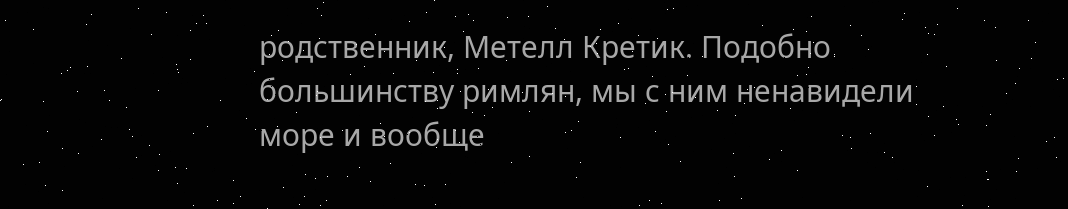родственник, Метелл Кретик. Подобно большинству римлян, мы с ним ненавидели море и вообще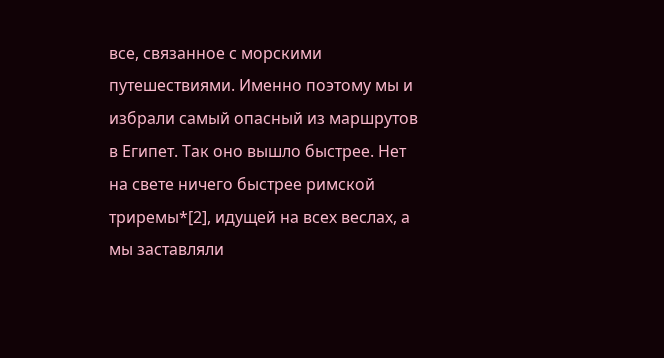все, связанное с морскими путешествиями. Именно поэтому мы и избрали самый опасный из маршрутов в Египет. Так оно вышло быстрее. Нет на свете ничего быстрее римской триремы*[2], идущей на всех веслах, а мы заставляли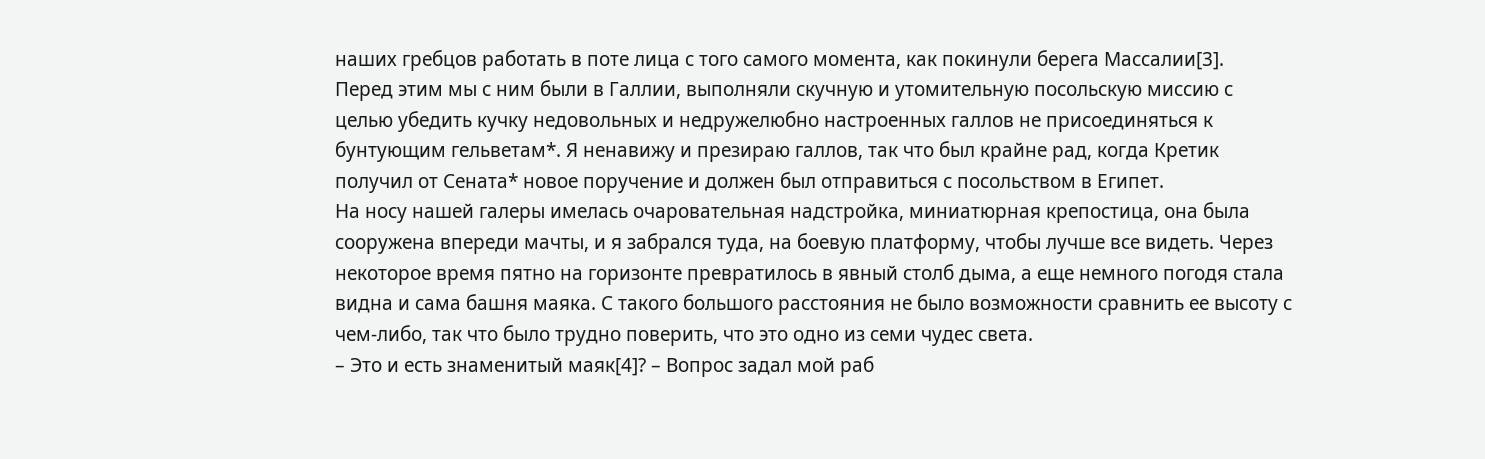наших гребцов работать в поте лица с того самого момента, как покинули берега Массалии[3].
Перед этим мы с ним были в Галлии, выполняли скучную и утомительную посольскую миссию с целью убедить кучку недовольных и недружелюбно настроенных галлов не присоединяться к бунтующим гельветам*. Я ненавижу и презираю галлов, так что был крайне рад, когда Кретик получил от Сената* новое поручение и должен был отправиться с посольством в Египет.
На носу нашей галеры имелась очаровательная надстройка, миниатюрная крепостица, она была сооружена впереди мачты, и я забрался туда, на боевую платформу, чтобы лучше все видеть. Через некоторое время пятно на горизонте превратилось в явный столб дыма, а еще немного погодя стала видна и сама башня маяка. С такого большого расстояния не было возможности сравнить ее высоту с чем-либо, так что было трудно поверить, что это одно из семи чудес света.
– Это и есть знаменитый маяк[4]? – Вопрос задал мой раб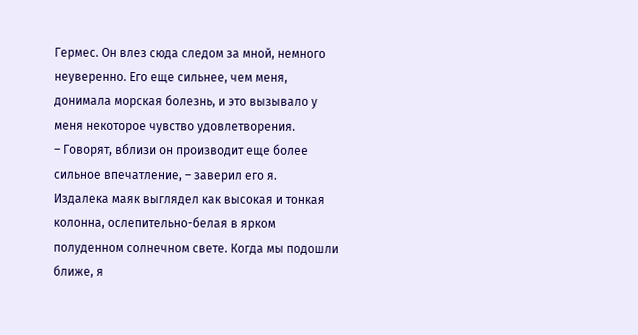Гермес. Он влез сюда следом за мной, немного неуверенно. Его еще сильнее, чем меня, донимала морская болезнь, и это вызывало у меня некоторое чувство удовлетворения.
– Говорят, вблизи он производит еще более сильное впечатление, – заверил его я.
Издалека маяк выглядел как высокая и тонкая колонна, ослепительно-белая в ярком полуденном солнечном свете. Когда мы подошли ближе, я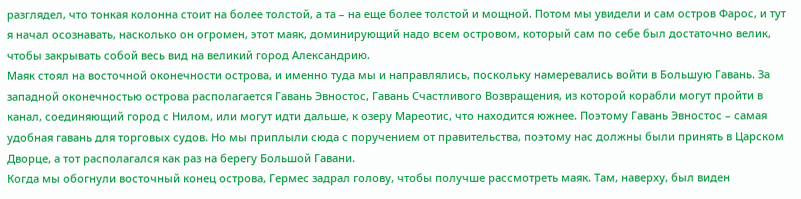разглядел, что тонкая колонна стоит на более толстой, а та – на еще более толстой и мощной. Потом мы увидели и сам остров Фарос, и тут я начал осознавать, насколько он огромен, этот маяк, доминирующий надо всем островом, который сам по себе был достаточно велик, чтобы закрывать собой весь вид на великий город Александрию.
Маяк стоял на восточной оконечности острова, и именно туда мы и направлялись, поскольку намеревались войти в Большую Гавань. За западной оконечностью острова располагается Гавань Эвностос, Гавань Счастливого Возвращения, из которой корабли могут пройти в канал, соединяющий город с Нилом, или могут идти дальше, к озеру Мареотис, что находится южнее. Поэтому Гавань Эвностос – самая удобная гавань для торговых судов. Но мы приплыли сюда с поручением от правительства, поэтому нас должны были принять в Царском Дворце, а тот располагался как раз на берегу Большой Гавани.
Когда мы обогнули восточный конец острова, Гермес задрал голову, чтобы получше рассмотреть маяк. Там, наверху, был виден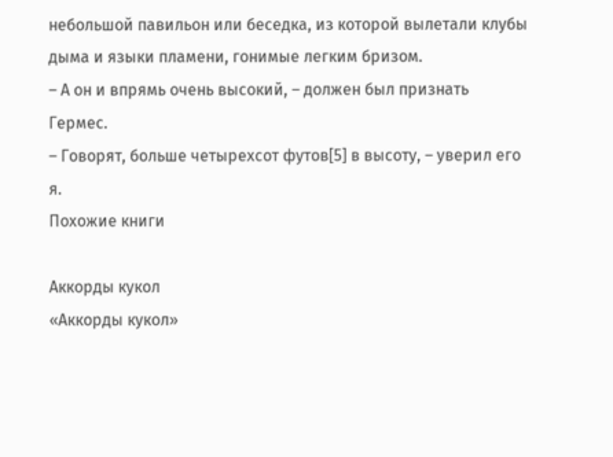небольшой павильон или беседка, из которой вылетали клубы дыма и языки пламени, гонимые легким бризом.
– А он и впрямь очень высокий, – должен был признать Гермес.
– Говорят, больше четырехсот футов[5] в высоту, – уверил его я.
Похожие книги

Аккорды кукол
«Аккорды кукол»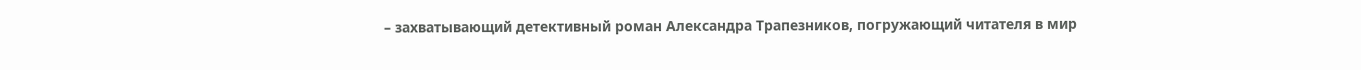– захватывающий детективный роман Александра Трапезников, погружающий читателя в мир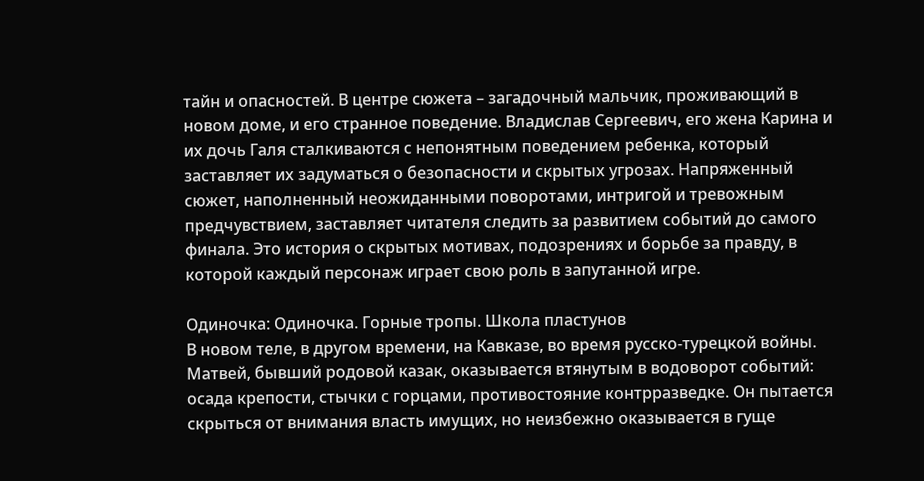тайн и опасностей. В центре сюжета – загадочный мальчик, проживающий в новом доме, и его странное поведение. Владислав Сергеевич, его жена Карина и их дочь Галя сталкиваются с непонятным поведением ребенка, который заставляет их задуматься о безопасности и скрытых угрозах. Напряженный сюжет, наполненный неожиданными поворотами, интригой и тревожным предчувствием, заставляет читателя следить за развитием событий до самого финала. Это история о скрытых мотивах, подозрениях и борьбе за правду, в которой каждый персонаж играет свою роль в запутанной игре.

Одиночка: Одиночка. Горные тропы. Школа пластунов
В новом теле, в другом времени, на Кавказе, во время русско-турецкой войны. Матвей, бывший родовой казак, оказывается втянутым в водоворот событий: осада крепости, стычки с горцами, противостояние контрразведке. Он пытается скрыться от внимания власть имущих, но неизбежно оказывается в гуще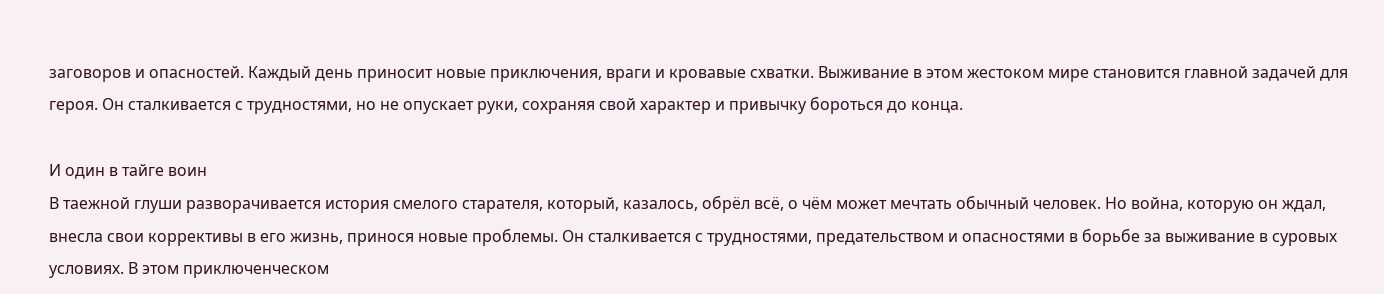заговоров и опасностей. Каждый день приносит новые приключения, враги и кровавые схватки. Выживание в этом жестоком мире становится главной задачей для героя. Он сталкивается с трудностями, но не опускает руки, сохраняя свой характер и привычку бороться до конца.

И один в тайге воин
В таежной глуши разворачивается история смелого старателя, который, казалось, обрёл всё, о чём может мечтать обычный человек. Но война, которую он ждал, внесла свои коррективы в его жизнь, принося новые проблемы. Он сталкивается с трудностями, предательством и опасностями в борьбе за выживание в суровых условиях. В этом приключенческом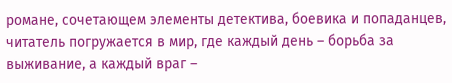романе, сочетающем элементы детектива, боевика и попаданцев, читатель погружается в мир, где каждый день – борьба за выживание, а каждый враг –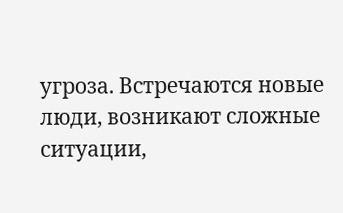угроза. Встречаются новые люди, возникают сложные ситуации,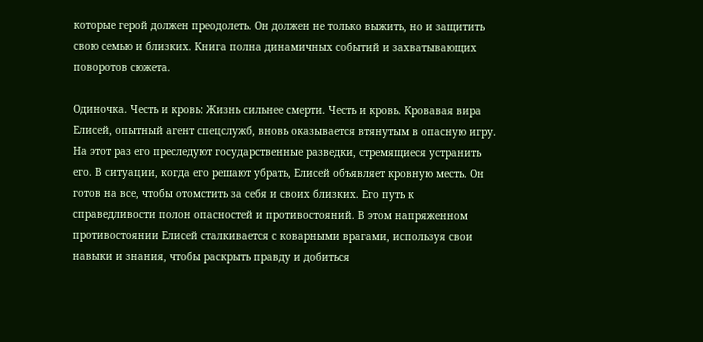которые герой должен преодолеть. Он должен не только выжить, но и защитить свою семью и близких. Книга полна динамичных событий и захватывающих поворотов сюжета.

Одиночка. Честь и кровь: Жизнь сильнее смерти. Честь и кровь. Кровавая вира
Елисей, опытный агент спецслужб, вновь оказывается втянутым в опасную игру. На этот раз его преследуют государственные разведки, стремящиеся устранить его. В ситуации, когда его решают убрать, Елисей объявляет кровную месть. Он готов на все, чтобы отомстить за себя и своих близких. Его путь к справедливости полон опасностей и противостояний. В этом напряженном противостоянии Елисей сталкивается с коварными врагами, используя свои навыки и знания, чтобы раскрыть правду и добиться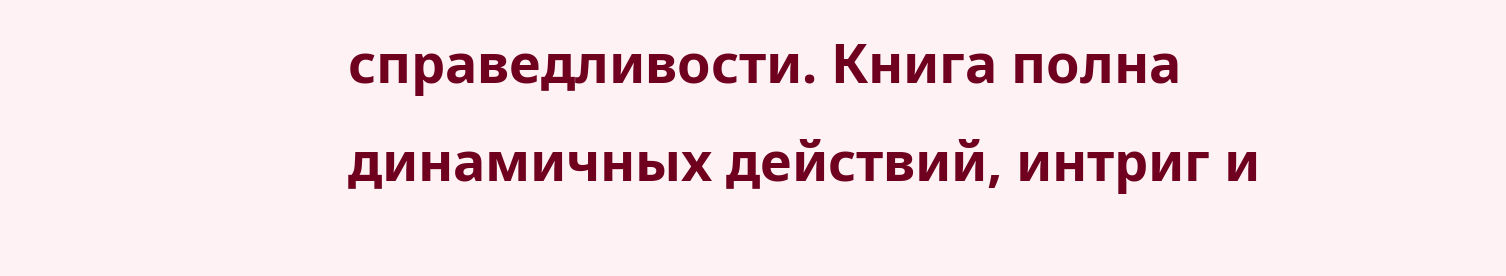справедливости. Книга полна динамичных действий, интриг и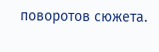поворотов сюжета.